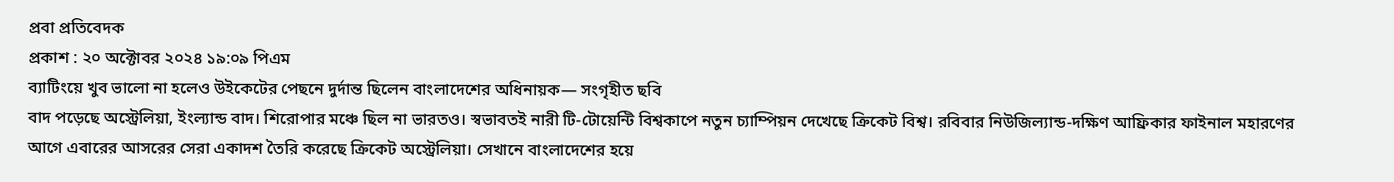প্রবা প্রতিবেদক
প্রকাশ : ২০ অক্টোবর ২০২৪ ১৯:০৯ পিএম
ব্যাটিংয়ে খুব ভালো না হলেও উইকেটের পেছনে দুর্দান্ত ছিলেন বাংলাদেশের অধিনায়ক— সংগৃহীত ছবি
বাদ পড়েছে অস্ট্রেলিয়া, ইংল্যান্ড বাদ। শিরোপার মঞ্চে ছিল না ভারতও। স্বভাবতই নারী টি-টোয়েন্টি বিশ্বকাপে নতুন চ্যাম্পিয়ন দেখেছে ক্রিকেট বিশ্ব। রবিবার নিউজিল্যান্ড-দক্ষিণ আফ্রিকার ফাইনাল মহারণের আগে এবারের আসরের সেরা একাদশ তৈরি করেছে ক্রিকেট অস্ট্রেলিয়া। সেখানে বাংলাদেশের হয়ে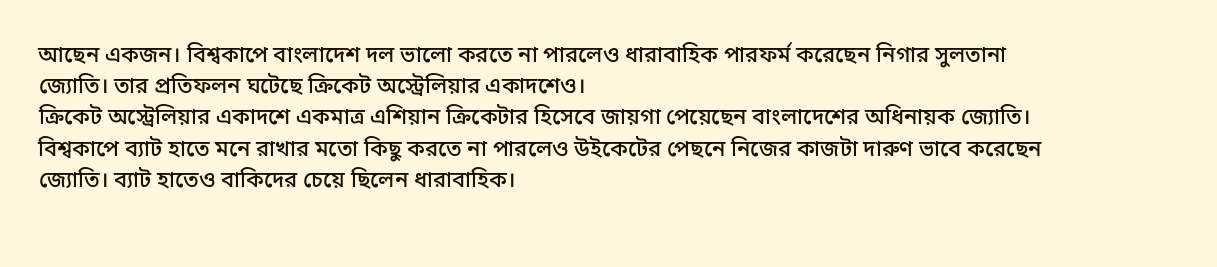আছেন একজন। বিশ্বকাপে বাংলাদেশ দল ভালো করতে না পারলেও ধারাবাহিক পারফর্ম করেছেন নিগার সুলতানা জ্যোতি। তার প্রতিফলন ঘটেছে ক্রিকেট অস্ট্রেলিয়ার একাদশেও।
ক্রিকেট অস্ট্রেলিয়ার একাদশে একমাত্র এশিয়ান ক্রিকেটার হিসেবে জায়গা পেয়েছেন বাংলাদেশের অধিনায়ক জ্যোতি। বিশ্বকাপে ব্যাট হাতে মনে রাখার মতো কিছু করতে না পারলেও উইকেটের পেছনে নিজের কাজটা দারুণ ভাবে করেছেন জ্যোতি। ব্যাট হাতেও বাকিদের চেয়ে ছিলেন ধারাবাহিক।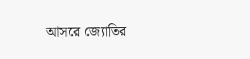আসরে জ্যোতির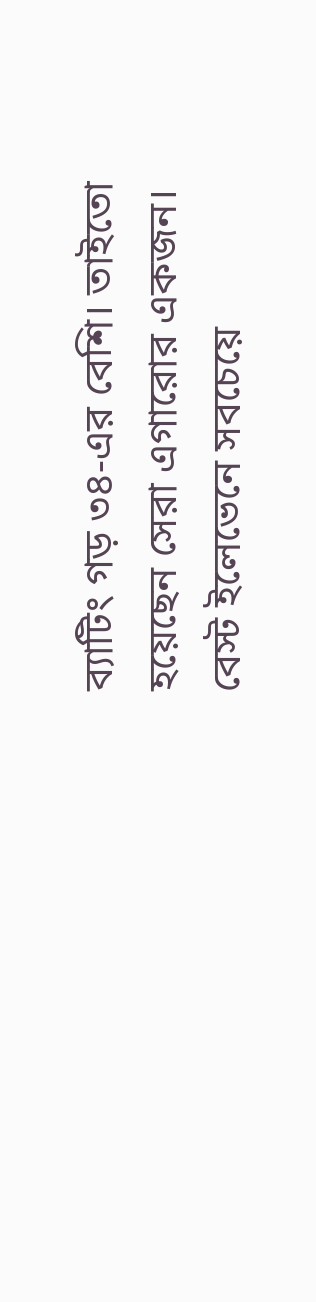ব্যাটিং গড় ৩৪-এর বেশি। তাইতো হয়েছেন সেরা এগারোর একজন।
বেস্ট ইলেভেনে সবচেয়ে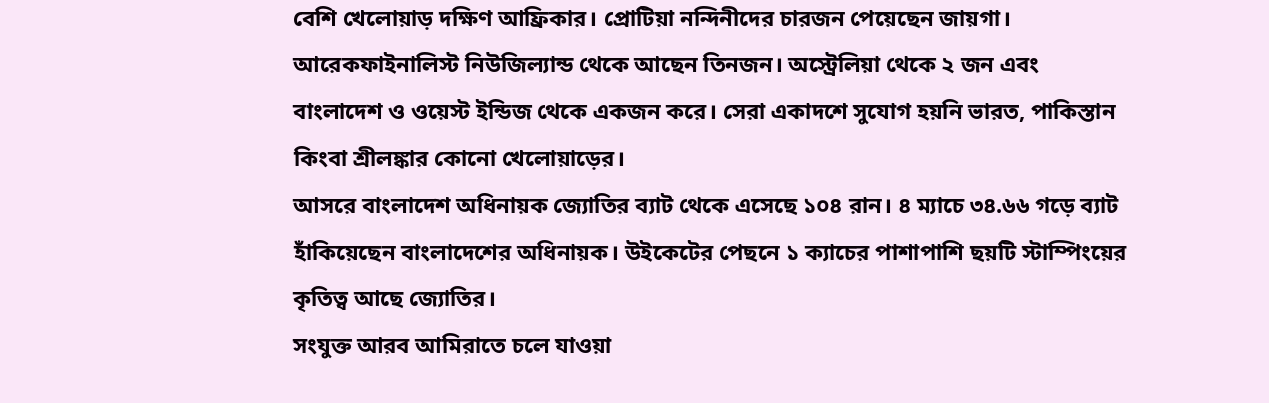বেশি খেলোয়াড় দক্ষিণ আফ্রিকার। প্রোটিয়া নন্দিনীদের চারজন পেয়েছেন জায়গা। আরেকফাইনালিস্ট নিউজিল্যান্ড থেকে আছেন তিনজন। অস্ট্রেলিয়া থেকে ২ জন এবং বাংলাদেশ ও ওয়েস্ট ইন্ডিজ থেকে একজন করে। সেরা একাদশে সুযোগ হয়নি ভারত, পাকিস্তান কিংবা শ্রীলঙ্কার কোনো খেলোয়াড়ের।
আসরে বাংলাদেশ অধিনায়ক জ্যোতির ব্যাট থেকে এসেছে ১০৪ রান। ৪ ম্যাচে ৩৪.৬৬ গড়ে ব্যাট হাঁকিয়েছেন বাংলাদেশের অধিনায়ক। উইকেটের পেছনে ১ ক্যাচের পাশাপাশি ছয়টি স্টাম্পিংয়ের কৃতিত্ব আছে জ্যোতির।
সংযুক্ত আরব আমিরাতে চলে যাওয়া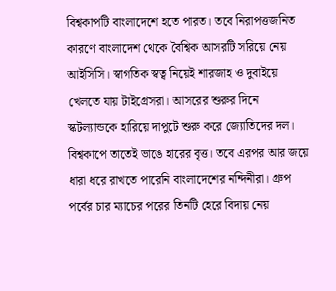বিশ্বকাপটি বাংলাদেশে হতে পারত। তবে নিরাপত্তজনিত কারণে বাংলাদেশ থেকে বৈশ্বিক আসরটি সরিয়ে নেয় আইসিসি। স্বাগতিক স্বত্ব নিয়েই শারজাহ ও দুবাইয়ে খেলতে যায় টাইগ্রেসরা। আসরের শুরুর দিনে স্কটল্যান্ডকে হারিয়ে দাপুটে শুরু করে জ্যোতিদের দল। বিশ্বকাপে তাতেই ভাঙে হারের বৃত্ত। তবে এরপর আর জয়ে ধারা ধরে রাখতে পারেনি বাংলাদেশের নন্দিনীরা। গ্রুপ পর্বের চার ম্যাচের পরের তিনটি হেরে বিদায় নেয়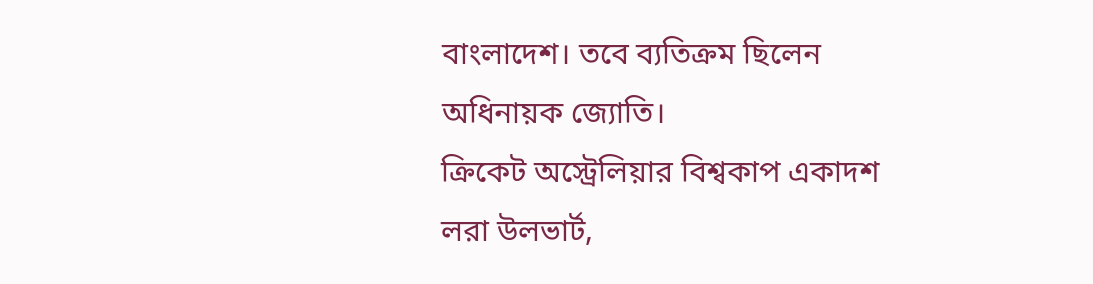বাংলাদেশ। তবে ব্যতিক্রম ছিলেন অধিনায়ক জ্যোতি।
ক্রিকেট অস্ট্রেলিয়ার বিশ্বকাপ একাদশ
লরা উলভার্ট,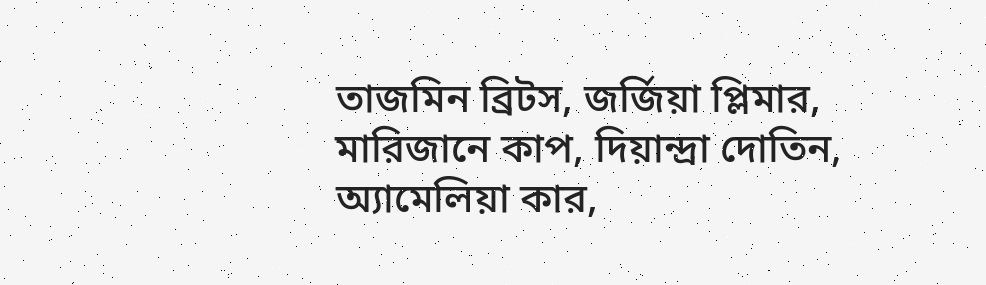তাজমিন ব্রিটস, জর্জিয়া প্লিমার, মারিজানে কাপ, দিয়ান্দ্রা দোতিন, অ্যামেলিয়া কার,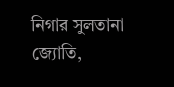নিগার সুলতানা জ্যোতি,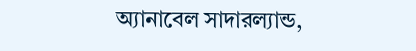অ্যানাবেল সাদারল্যান্ড,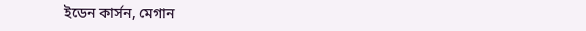ইডেন কার্সন, মেগান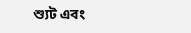শ্যুট এবং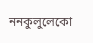ননকুলুলেকো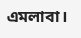এমলাবা।